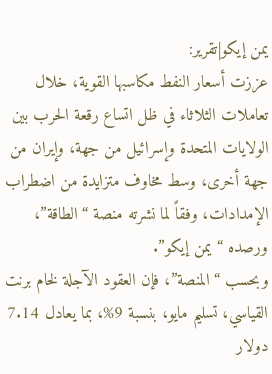يمن إيكو|تقرير:
عززت أسعار النفط مكاسبها القوية، خلال تعاملات الثلاثاء في ظل اتساع رقعة الحرب بين الولايات المتحدة وإسرائيل من جهة، وإيران من جهة أخرى، وسط مخاوف متزايدة من اضطراب الإمدادات، وفقاً لما نشرته منصة “الطاقة”، ورصده “يمن إيكو”.
وبحسب “المنصة”، فإن العقود الآجلة لخام برنت القياسي، تسليم مايو، بنسبة 9%، بما يعادل 7.14 دولار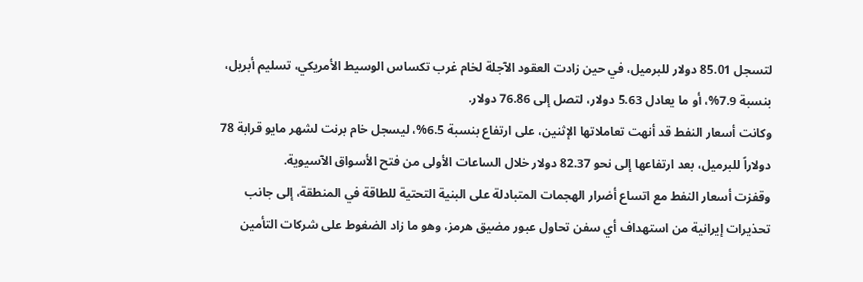لتسجل 85.01 دولار للبرميل، في حين زادت العقود الآجلة لخام غرب تكساس الوسيط الأمريكي، تسليم أبريل، بنسبة 7.9%، أو ما يعادل 5.63 دولار، لتصل إلى 76.86 دولار.
وكانت أسعار النفط قد أنهت تعاملاتها الإثنين، على ارتفاع بنسبة 6.5%، ليسجل خام برنت لشهر مايو قرابة 78 دولاراً للبرميل، بعد ارتفاعها إلى نحو 82.37 دولار خلال الساعات الأولى من فتح الأسواق الآسيوية.
وقفزت أسعار النفط مع اتساع أضرار الهجمات المتبادلة على البنية التحتية للطاقة في المنطقة، إلى جانب تحذيرات إيرانية من استهداف أي سفن تحاول عبور مضيق هرمز، وهو ما زاد الضغوط على شركات التأمين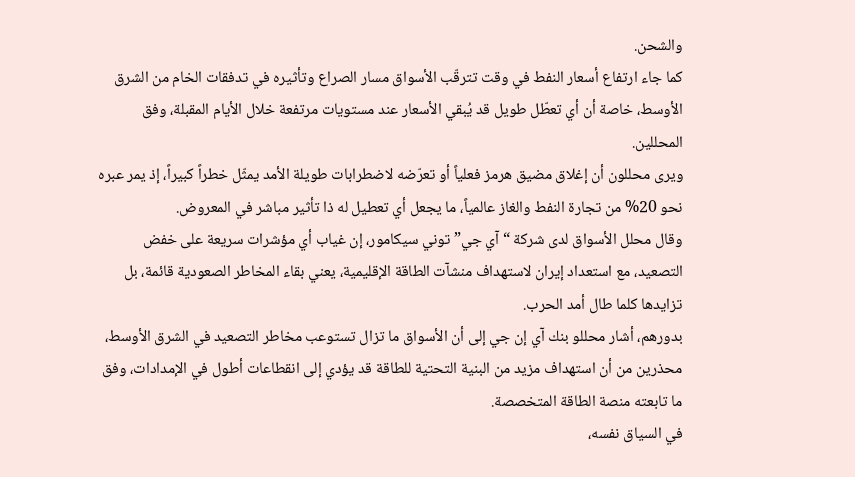والشحن.
كما جاء ارتفاع أسعار النفط في وقت تترقّب الأسواق مسار الصراع وتأثيره في تدفقات الخام من الشرق الأوسط، خاصة أن أي تعطّل طويل قد يُبقي الأسعار عند مستويات مرتفعة خلال الأيام المقبلة، وفق المحللين.
ويرى محللون أن إغلاق مضيق هرمز فعلياً أو تعرّضه لاضطرابات طويلة الأمد يمثّل خطراً كبيراً، إذ يمر عبره نحو 20% من تجارة النفط والغاز عالمياً، ما يجعل أي تعطيل له ذا تأثير مباشر في المعروض.
وقال محلل الأسواق لدى شركة “آي جي” توني سيكامور، إن غياب أي مؤشرات سريعة على خفض التصعيد، مع استعداد إيران لاستهداف منشآت الطاقة الإقليمية، يعني بقاء المخاطر الصعودية قائمة، بل تزايدها كلما طال أمد الحرب.
بدورهم، أشار محللو بنك آي إن جي إلى أن الأسواق ما تزال تستوعب مخاطر التصعيد في الشرق الأوسط، محذرين من أن استهداف مزيد من البنية التحتية للطاقة قد يؤدي إلى انقطاعات أطول في الإمدادات، وفق ما تابعته منصة الطاقة المتخصصة.
في السياق نفسه،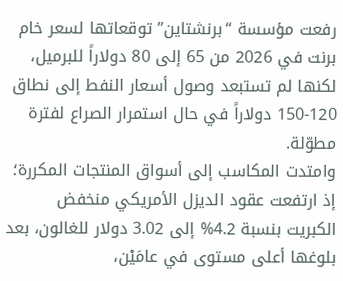رفعت مؤسسة “برنشتاين” توقعاتها لسعر خام برنت في 2026 من 65 إلى 80 دولاراً للبرميل، لكنها لم تستبعد وصول أسعار النفط إلى نطاق 120-150 دولاراً في حال استمرار الصراع لفترة مطوّلة.
وامتدت المكاسب إلى أسواق المنتجات المكررة؛ إذ ارتفعت عقود الديزل الأمريكي منخفض الكبريت بنسبة 4.2% إلى 3.02 دولار للغالون، بعد بلوغها أعلى مستوى في عامَيْن،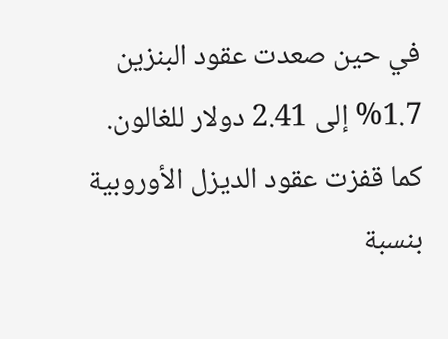في حين صعدت عقود البنزين 1.7% إلى 2.41 دولار للغالون.
كما قفزت عقود الديزل الأوروبية بنسبة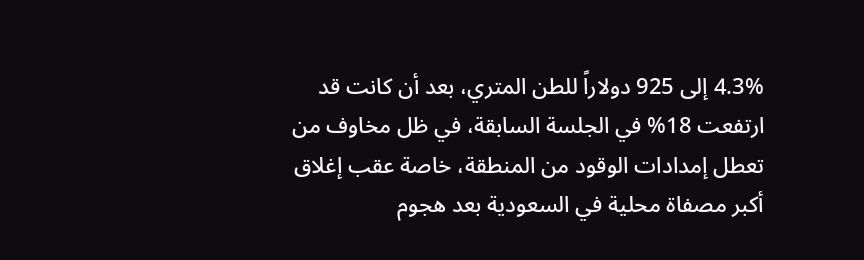4.3% إلى 925 دولاراً للطن المتري، بعد أن كانت قد ارتفعت 18% في الجلسة السابقة، في ظل مخاوف من تعطل إمدادات الوقود من المنطقة، خاصة عقب إغلاق أكبر مصفاة محلية في السعودية بعد هجوم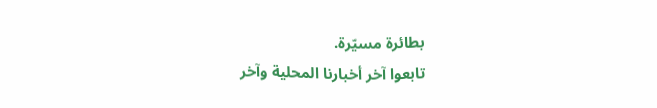بطائرة مسيّرة.
تابعوا آخر أخبارنا المحلية وآخر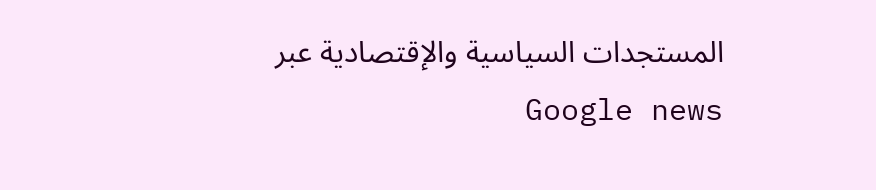المستجدات السياسية والإقتصادية عبر Google news